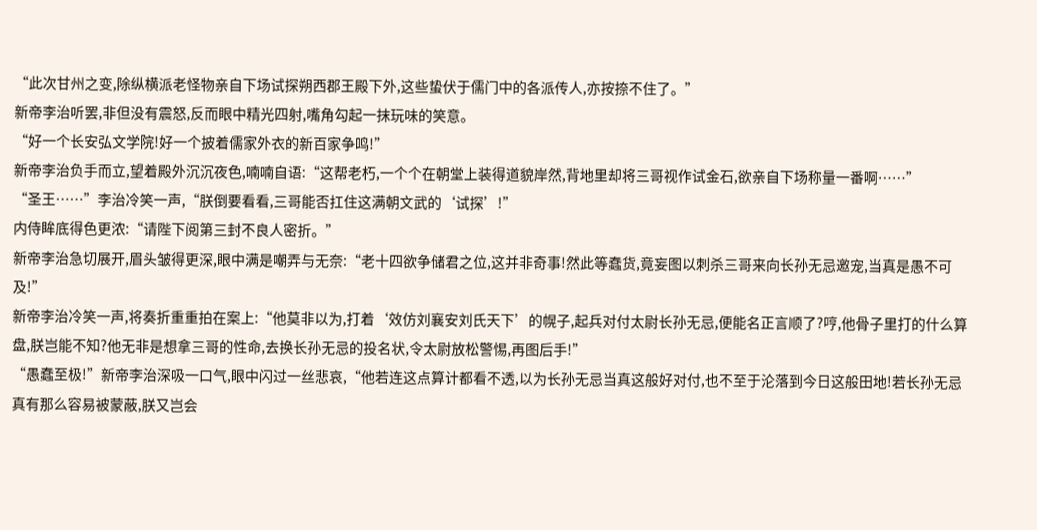“此次甘州之变,除纵横派老怪物亲自下场试探朔西郡王殿下外,这些蛰伏于儒门中的各派传人,亦按捺不住了。”
新帝李治听罢,非但没有震怒,反而眼中精光四射,嘴角勾起一抹玩味的笑意。
“好一个长安弘文学院!好一个披着儒家外衣的新百家争鸣!”
新帝李治负手而立,望着殿外沉沉夜色,喃喃自语:“这帮老朽,一个个在朝堂上装得道貌岸然,背地里却将三哥视作试金石,欲亲自下场称量一番啊……”
“圣王……”李治冷笑一声,“朕倒要看看,三哥能否扛住这满朝文武的‘试探’!”
内侍眸底得色更浓:“请陛下阅第三封不良人密折。”
新帝李治急切展开,眉头皱得更深,眼中满是嘲弄与无奈:“老十四欲争储君之位,这并非奇事!然此等蠢货,竟妄图以刺杀三哥来向长孙无忌邀宠,当真是愚不可及!”
新帝李治冷笑一声,将奏折重重拍在案上:“他莫非以为,打着‘效仿刘襄安刘氏天下’的幌子,起兵对付太尉长孙无忌,便能名正言顺了?哼,他骨子里打的什么算盘,朕岂能不知?他无非是想拿三哥的性命,去换长孙无忌的投名状,令太尉放松警惕,再图后手!”
“愚蠢至极!”新帝李治深吸一口气,眼中闪过一丝悲哀,“他若连这点算计都看不透,以为长孙无忌当真这般好对付,也不至于沦落到今日这般田地!若长孙无忌真有那么容易被蒙蔽,朕又岂会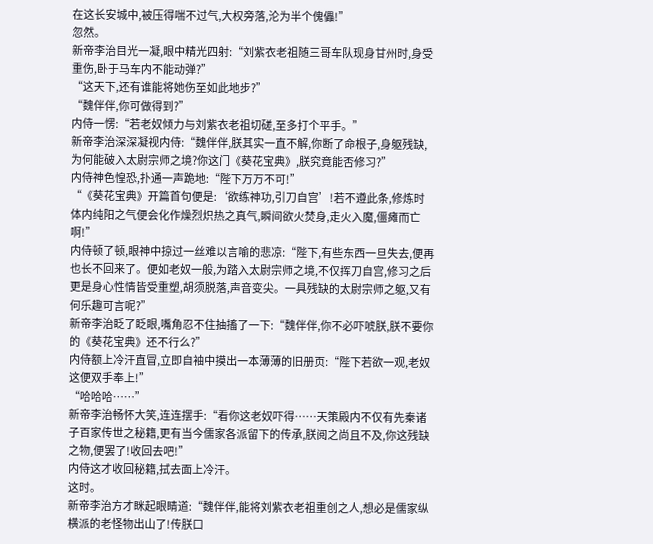在这长安城中,被压得喘不过气,大权旁落,沦为半个傀儡!”
忽然。
新帝李治目光一凝,眼中精光四射:“刘紫衣老祖随三哥车队现身甘州时,身受重伤,卧于马车内不能动弹?”
“这天下,还有谁能将她伤至如此地步?”
“魏伴伴,你可做得到?”
内侍一愣:“若老奴倾力与刘紫衣老祖切磋,至多打个平手。”
新帝李治深深凝视内侍:“魏伴伴,朕其实一直不解,你断了命根子,身躯残缺,为何能破入太尉宗师之境?你这门《葵花宝典》,朕究竟能否修习?”
内侍神色惶恐,扑通一声跪地:“陛下万万不可!”
“《葵花宝典》开篇首句便是:‘欲练神功,引刀自宫’!若不遵此条,修炼时体内纯阳之气便会化作燥烈炽热之真气,瞬间欲火焚身,走火入魔,僵瘫而亡啊!”
内侍顿了顿,眼神中掠过一丝难以言喻的悲凉:“陛下,有些东西一旦失去,便再也长不回来了。便如老奴一般,为踏入太尉宗师之境,不仅挥刀自宫,修习之后更是身心性情皆受重塑,胡须脱落,声音变尖。一具残缺的太尉宗师之躯,又有何乐趣可言呢?”
新帝李治眨了眨眼,嘴角忍不住抽搐了一下:“魏伴伴,你不必吓唬朕,朕不要你的《葵花宝典》还不行么?”
内侍额上冷汗直冒,立即自袖中摸出一本薄薄的旧册页:“陛下若欲一观,老奴这便双手奉上!”
“哈哈哈……”
新帝李治畅怀大笑,连连摆手:“看你这老奴吓得……天策殿内不仅有先秦诸子百家传世之秘籍,更有当今儒家各派留下的传承,朕阅之尚且不及,你这残缺之物,便罢了!收回去吧!”
内侍这才收回秘籍,拭去面上冷汗。
这时。
新帝李治方才眯起眼睛道:“魏伴伴,能将刘紫衣老祖重创之人,想必是儒家纵横派的老怪物出山了!传朕口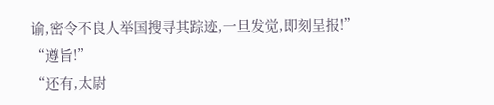谕,密令不良人举国搜寻其踪迹,一旦发觉,即刻呈报!”
“遵旨!”
“还有,太尉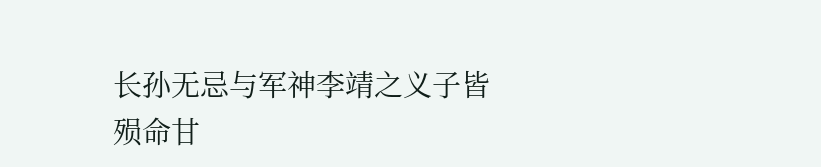长孙无忌与军神李靖之义子皆殒命甘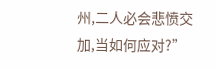州,二人必会悲愤交加,当如何应对?”